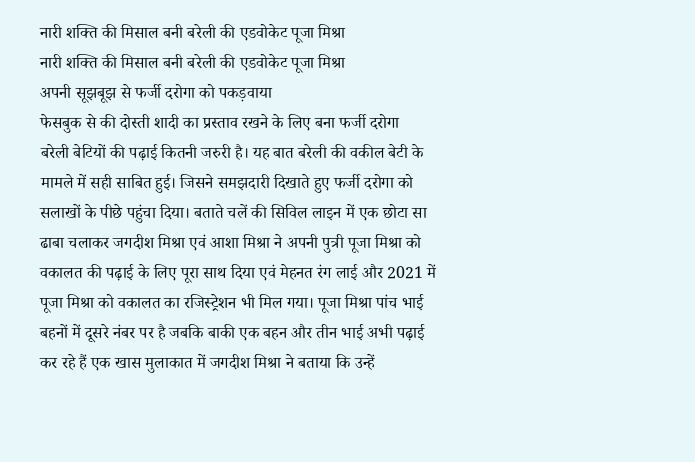नारी शक्ति की मिसाल बनी बरेली की एडवोकेट पूजा मिश्रा
नारी शक्ति की मिसाल बनी बरेली की एडवोकेट पूजा मिश्रा
अपनी सूझबूझ से फर्जी दरोगा को पकड़वाया
फेसबुक से की दोस्ती शादी का प्रस्ताव रखने के लिए बना फर्जी दरोगा
बरेली बेटियों की पढ़ाई कितनी जरुरी है। यह बात बरेली की वकील बेटी के मामले में सही साबित हुई। जिसने समझदारी दिखाते हुए फर्जी दरोगा को सलाखों के पीछे पहुंचा दिया। बताते चलें की सिविल लाइन में एक छोटा सा ढाबा चलाकर जगदीश मिश्रा एवं आशा मिश्रा ने अपनी पुत्री पूजा मिश्रा को वकालत की पढ़ाई के लिए पूरा साथ दिया एवं मेहनत रंग लाई और 2021 में पूजा मिश्रा को वकालत का रजिस्ट्रेशन भी मिल गया। पूजा मिश्रा पांच भाई बहनों में दूसरे नंबर पर है जबकि बाकी एक बहन और तीन भाई अभी पढ़ाई कर रहे हैं एक खास मुलाकात में जगदीश मिश्रा ने बताया कि उन्हें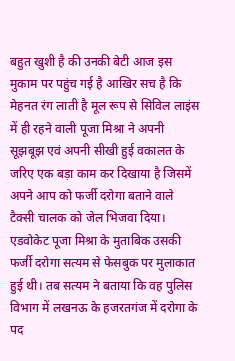बहुत खुशी है की उनकी बेटी आज इस मुकाम पर पहुंच गई है आखिर सच है कि मेहनत रंग लाती है मूल रूप से सिविल लाइंस में ही रहने वाली पूजा मिश्रा ने अपनी सूझबूझ एवं अपनी सीखी हुई वकालत के जरिए एक बड़ा काम कर दिखाया है जिसमें अपने आप को फर्जी दरोगा बताने वाले टैक्सी चालक को जेल भिजवा दिया। एडवोकेट पूजा मिश्रा के मुताबिक उसकी फर्जी दरोगा सत्यम से फेसबुक पर मुलाकात हुई थी। तब सत्यम ने बताया कि वह पुलिस विभाग में लखनऊ के हजरतगंज में दरोगा के पद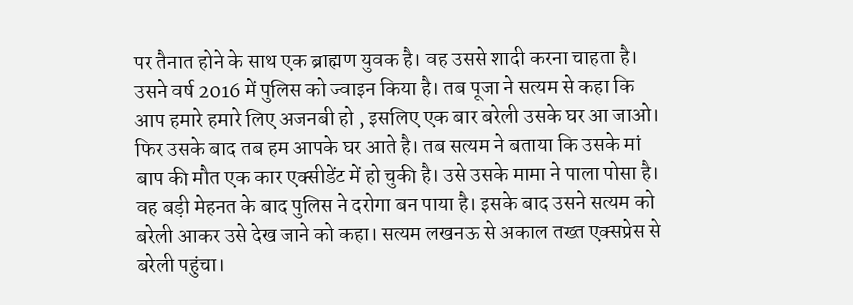पर तैनात होने के साथ एक ब्राह्मण युवक है। वह उससे शादी करना चाहता है। उसने वर्ष 2016 में पुलिस को ज्वाइन किया है। तब पूजा ने सत्यम से कहा कि आप हमारे हमारे लिए अजनबी हो , इसलिए एक बार बरेली उसके घर आ जाओ। फिर उसके बाद तब हम आपके घर आते है। तब सत्यम ने बताया कि उसके मां बाप की मौत एक कार एक्सीडेंट में हो चुकी है। उसे उसके मामा ने पाला पोसा है। वह बड़ी मेहनत के बाद पुलिस ने दरोगा बन पाया है। इसके बाद उसने सत्यम को बरेली आकर उसे देख जाने को कहा। सत्यम लखनऊ से अकाल तख्त एक्सप्रेस से बरेली पहुंचा।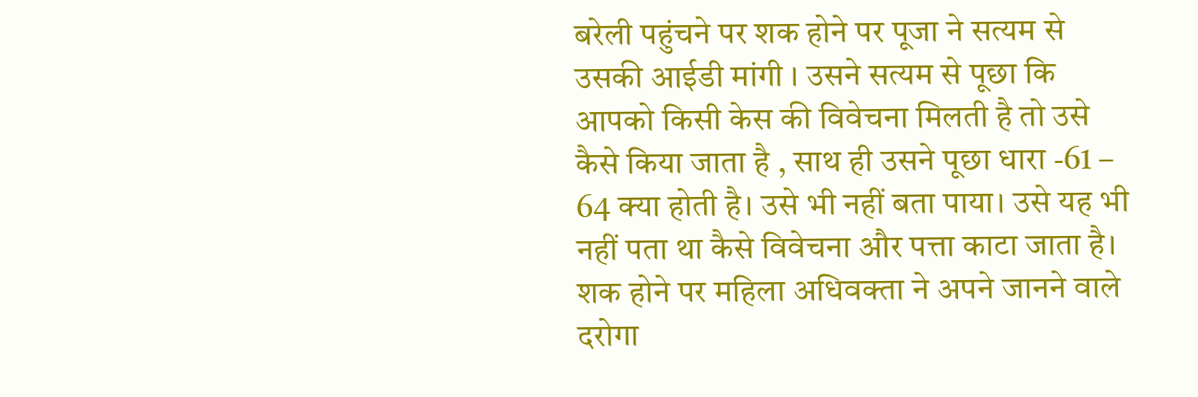बरेली पहुंचने पर शक होने पर पूजा ने सत्यम से उसकी आईडी मांगी । उसने सत्यम से पूछा कि आपको किसी केस की विवेचना मिलती है तो उसे कैसे किया जाता है , साथ ही उसने पूछा धारा -61 – 64 क्या होती है। उसे भी नहीं बता पाया। उसे यह भी नहीं पता था कैसे विवेचना और पत्ता काटा जाता है। शक होने पर महिला अधिवक्ता ने अपने जानने वाले दरोगा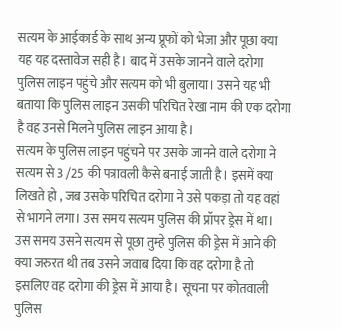सत्यम के आईकार्ड के साथ अन्य प्रूफों को भेजा और पूछा क्या यह यह दस्तावेज सही है। बाद में उसके जानने वाले दरोगा पुलिस लाइन पहुंचे और सत्यम को भी बुलाया। उसने यह भी बताया कि पुलिस लाइन उसकी परिचित रेखा नाम की एक दरोगा है वह उनसे मिलने पुलिस लाइन आया है।
सत्यम के पुलिस लाइन पहुंचने पर उसके जानने वाले दरोगा ने सत्यम से 3 /25 की पत्रावली कैसे बनाई जाती है। इसमें क्या लिखते हो , जब उसके परिचित दरोगा ने उसे पकड़ा तो यह वहां से भागने लगा। उस समय सत्यम पुलिस की प्रॉपर ड्रेस में था। उस समय उसने सत्यम से पूछा तुम्हे पुलिस की ड्रेस में आने की क्या जरुरत थी तब उसने जवाब दिया कि वह दरोगा है तो इसलिए वह दरोगा की ड्रेस में आया है। सूचना पर कोतवाली पुलिस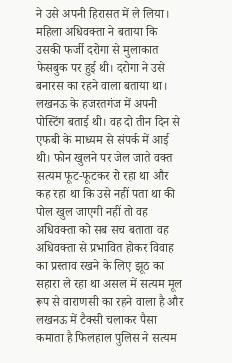ने उसे अपनी हिरासत में ले लिया। महिला अधिवक्ता ने बताया कि उसकी फर्जी दरोगा से मुलाकात फेसबुक पर हुई थी। दरोगा ने उसे बनारस का रहने वाला बताया था। लखनऊ के हजरतगंज में अपनी पोस्टिंग बताई थी। वह दो तीन दिन से एफबी के माध्यम से संपर्क में आई थी। फोन खुलने पर जेल जाते वक्त सत्यम फूट-फूटकर रो रहा था और कह रहा था कि उसे नहीं पता था की पोल खुल जाएगी नहीं तो वह अधिवक्ता को सब सच बताता वह अधिवक्ता से प्रभावित होकर विवाह का प्रस्ताव रखने के लिए झूठ का सहारा ले रहा था असल में सत्यम मूल रूप से वाराणसी का रहने वाला है और लखनऊ में टैक्सी चलाकर पैसा कमाता है फिलहाल पुलिस ने सत्यम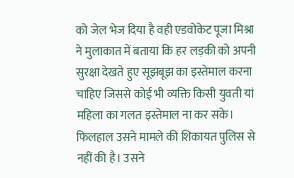को जेल भेज दिया है वही एडवोकेट पूजा मिश्रा ने मुलाकात में बताया कि हर लड़की को अपनी सुरक्षा देखते हुए सूझबूझ का इस्तेमाल करना चाहिए जिससे कोई भी व्यक्ति किसी युवती यां महिला का गलत इस्तेमाल ना कर सके।
फिलहाल उसने मामले की शिकायत पुलिस से नहीं की है। उसने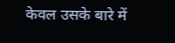केवल उसके बारे में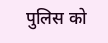पुलिस को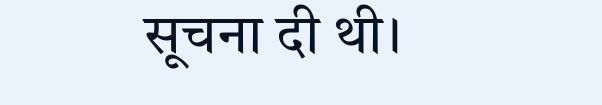सूचना दी थी।